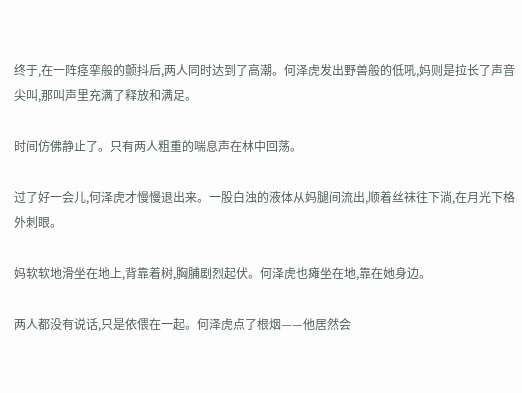终于,在一阵痉挛般的颤抖后,两人同时达到了高潮。何泽虎发出野兽般的低吼,妈则是拉长了声音尖叫,那叫声里充满了释放和满足。

时间仿佛静止了。只有两人粗重的喘息声在林中回荡。

过了好一会儿,何泽虎才慢慢退出来。一股白浊的液体从妈腿间流出,顺着丝袜往下淌,在月光下格外刺眼。

妈软软地滑坐在地上,背靠着树,胸脯剧烈起伏。何泽虎也瘫坐在地,靠在她身边。

两人都没有说话,只是依偎在一起。何泽虎点了根烟——他居然会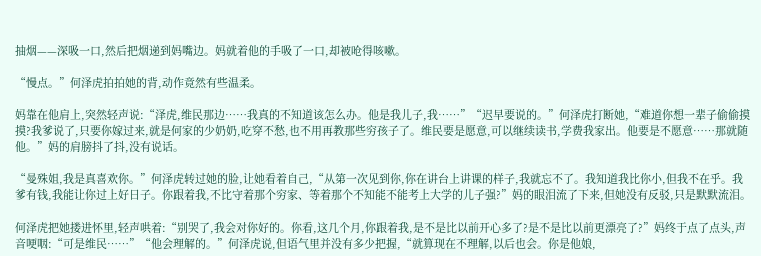抽烟——深吸一口,然后把烟递到妈嘴边。妈就着他的手吸了一口,却被呛得咳嗽。

“慢点。”何泽虎拍拍她的背,动作竟然有些温柔。

妈靠在他肩上,突然轻声说:“泽虎,维民那边……我真的不知道该怎么办。他是我儿子,我……”“迟早要说的。”何泽虎打断她,“难道你想一辈子偷偷摸摸?我爹说了,只要你嫁过来,就是何家的少奶奶,吃穿不愁,也不用再教那些穷孩子了。维民要是愿意,可以继续读书,学费我家出。他要是不愿意……那就随他。”妈的肩膀抖了抖,没有说话。

“曼殊姐,我是真喜欢你。”何泽虎转过她的脸,让她看着自己,“从第一次见到你,你在讲台上讲课的样子,我就忘不了。我知道我比你小,但我不在乎。我爹有钱,我能让你过上好日子。你跟着我,不比守着那个穷家、等着那个不知能不能考上大学的儿子强?”妈的眼泪流了下来,但她没有反驳,只是默默流泪。

何泽虎把她搂进怀里,轻声哄着:“别哭了,我会对你好的。你看,这几个月,你跟着我,是不是比以前开心多了?是不是比以前更漂亮了?”妈终于点了点头,声音哽咽:“可是维民……”“他会理解的。”何泽虎说,但语气里并没有多少把握,“就算现在不理解,以后也会。你是他娘,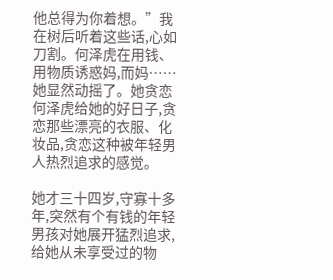他总得为你着想。”我在树后听着这些话,心如刀割。何泽虎在用钱、用物质诱惑妈,而妈……她显然动摇了。她贪恋何泽虎给她的好日子,贪恋那些漂亮的衣服、化妆品,贪恋这种被年轻男人热烈追求的感觉。

她才三十四岁,守寡十多年,突然有个有钱的年轻男孩对她展开猛烈追求,给她从未享受过的物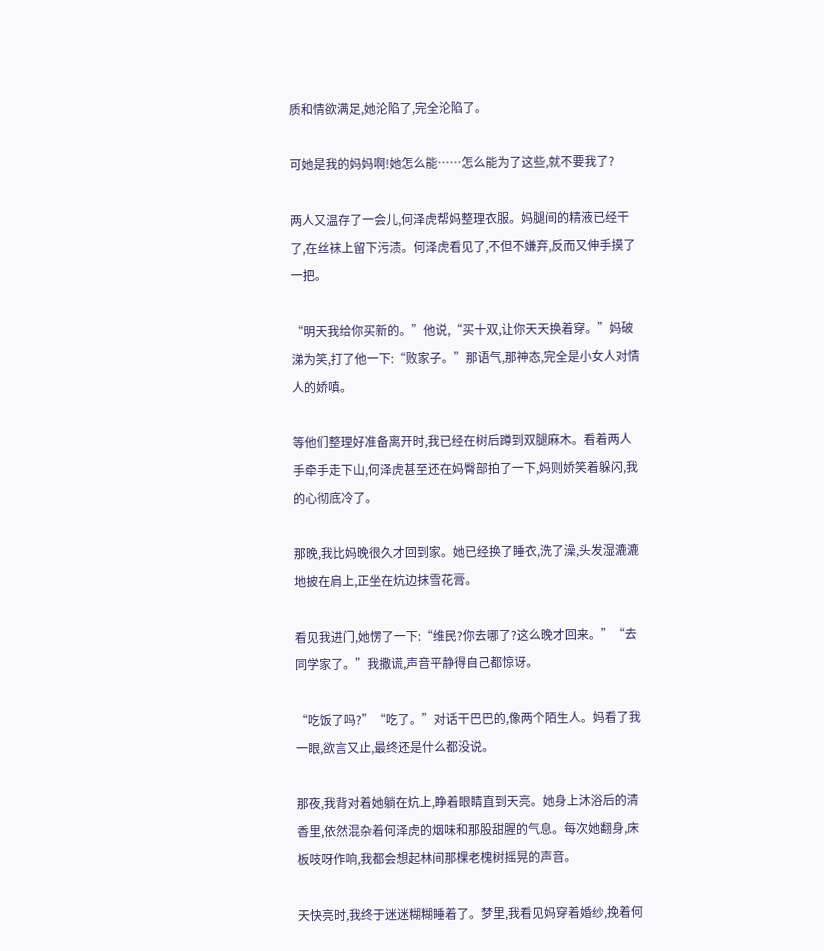质和情欲满足,她沦陷了,完全沦陷了。

可她是我的妈妈啊!她怎么能……怎么能为了这些,就不要我了?

两人又温存了一会儿,何泽虎帮妈整理衣服。妈腿间的精液已经干了,在丝袜上留下污渍。何泽虎看见了,不但不嫌弃,反而又伸手摸了一把。

“明天我给你买新的。”他说,“买十双,让你天天换着穿。”妈破涕为笑,打了他一下:“败家子。”那语气,那神态,完全是小女人对情人的娇嗔。

等他们整理好准备离开时,我已经在树后蹲到双腿麻木。看着两人手牵手走下山,何泽虎甚至还在妈臀部拍了一下,妈则娇笑着躲闪,我的心彻底冷了。

那晚,我比妈晚很久才回到家。她已经换了睡衣,洗了澡,头发湿漉漉地披在肩上,正坐在炕边抹雪花膏。

看见我进门,她愣了一下:“维民?你去哪了?这么晚才回来。”“去同学家了。”我撒谎,声音平静得自己都惊讶。

“吃饭了吗?”“吃了。”对话干巴巴的,像两个陌生人。妈看了我一眼,欲言又止,最终还是什么都没说。

那夜,我背对着她躺在炕上,睁着眼睛直到天亮。她身上沐浴后的清香里,依然混杂着何泽虎的烟味和那股甜腥的气息。每次她翻身,床板吱呀作响,我都会想起林间那棵老槐树摇晃的声音。

天快亮时,我终于迷迷糊糊睡着了。梦里,我看见妈穿着婚纱,挽着何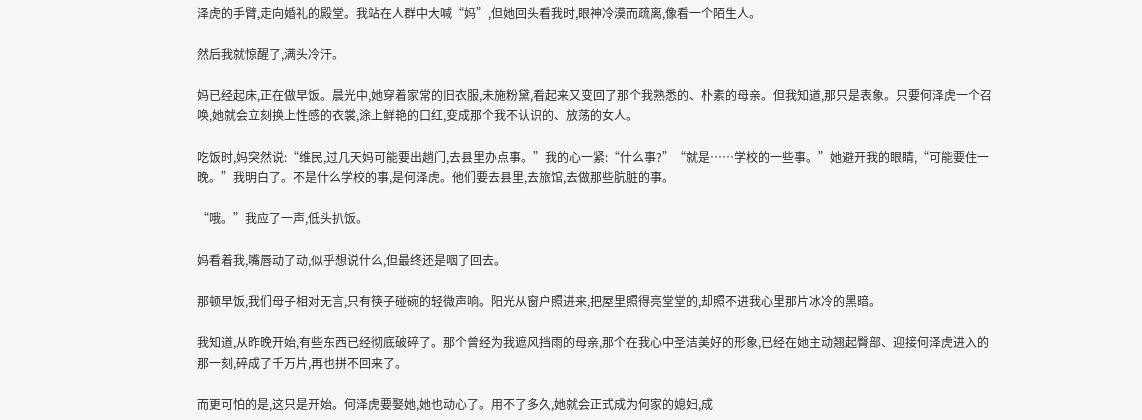泽虎的手臂,走向婚礼的殿堂。我站在人群中大喊“妈”,但她回头看我时,眼神冷漠而疏离,像看一个陌生人。

然后我就惊醒了,满头冷汗。

妈已经起床,正在做早饭。晨光中,她穿着家常的旧衣服,未施粉黛,看起来又变回了那个我熟悉的、朴素的母亲。但我知道,那只是表象。只要何泽虎一个召唤,她就会立刻换上性感的衣裳,涂上鲜艳的口红,变成那个我不认识的、放荡的女人。

吃饭时,妈突然说:“维民,过几天妈可能要出趟门,去县里办点事。”我的心一紧:“什么事?”“就是……学校的一些事。”她避开我的眼睛,“可能要住一晚。”我明白了。不是什么学校的事,是何泽虎。他们要去县里,去旅馆,去做那些肮脏的事。

“哦。”我应了一声,低头扒饭。

妈看着我,嘴唇动了动,似乎想说什么,但最终还是咽了回去。

那顿早饭,我们母子相对无言,只有筷子碰碗的轻微声响。阳光从窗户照进来,把屋里照得亮堂堂的,却照不进我心里那片冰冷的黑暗。

我知道,从昨晚开始,有些东西已经彻底破碎了。那个曾经为我遮风挡雨的母亲,那个在我心中圣洁美好的形象,已经在她主动翘起臀部、迎接何泽虎进入的那一刻,碎成了千万片,再也拼不回来了。

而更可怕的是,这只是开始。何泽虎要娶她,她也动心了。用不了多久,她就会正式成为何家的媳妇,成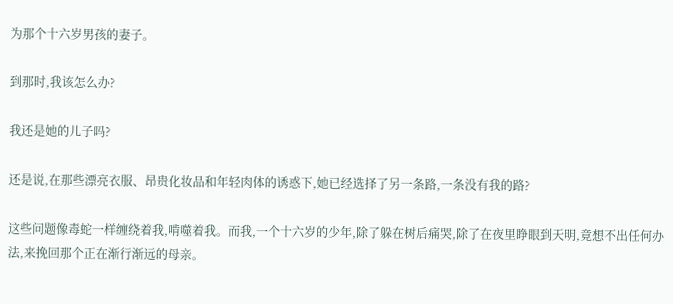为那个十六岁男孩的妻子。

到那时,我该怎么办?

我还是她的儿子吗?

还是说,在那些漂亮衣服、昂贵化妆品和年轻肉体的诱惑下,她已经选择了另一条路,一条没有我的路?

这些问题像毒蛇一样缠绕着我,啃噬着我。而我,一个十六岁的少年,除了躲在树后痛哭,除了在夜里睁眼到天明,竟想不出任何办法,来挽回那个正在渐行渐远的母亲。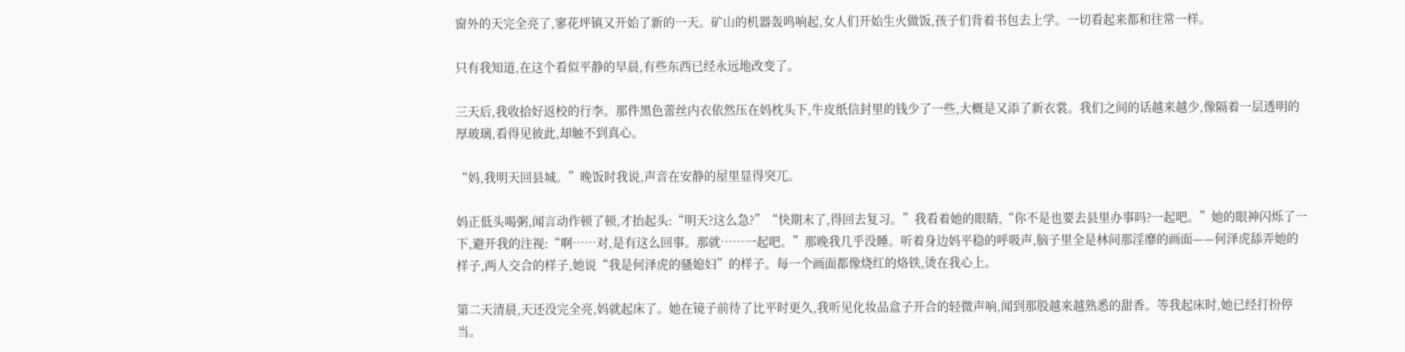窗外的天完全亮了,寥花坪镇又开始了新的一天。矿山的机器轰鸣响起,女人们开始生火做饭,孩子们背着书包去上学。一切看起来都和往常一样。

只有我知道,在这个看似平静的早晨,有些东西已经永远地改变了。

三天后,我收拾好返校的行李。那件黑色蕾丝内衣依然压在妈枕头下,牛皮纸信封里的钱少了一些,大概是又添了新衣裳。我们之间的话越来越少,像隔着一层透明的厚玻璃,看得见彼此,却触不到真心。

“妈,我明天回县城。”晚饭时我说,声音在安静的屋里显得突兀。

妈正低头喝粥,闻言动作顿了顿,才抬起头:“明天?这么急?”“快期末了,得回去复习。”我看着她的眼睛,“你不是也要去县里办事吗?一起吧。”她的眼神闪烁了一下,避开我的注视:“啊……对,是有这么回事。那就……一起吧。”那晚我几乎没睡。听着身边妈平稳的呼吸声,脑子里全是林间那淫靡的画面——何泽虎舔弄她的样子,两人交合的样子,她说“我是何泽虎的骚媳妇”的样子。每一个画面都像烧红的烙铁,烫在我心上。

第二天清晨,天还没完全亮,妈就起床了。她在镜子前待了比平时更久,我听见化妆品盒子开合的轻微声响,闻到那股越来越熟悉的甜香。等我起床时,她已经打扮停当。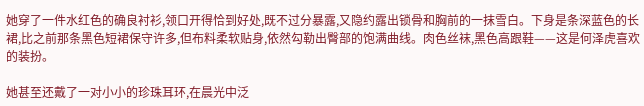她穿了一件水红色的确良衬衫,领口开得恰到好处,既不过分暴露,又隐约露出锁骨和胸前的一抹雪白。下身是条深蓝色的长裙,比之前那条黑色短裙保守许多,但布料柔软贴身,依然勾勒出臀部的饱满曲线。肉色丝袜,黑色高跟鞋——这是何泽虎喜欢的装扮。

她甚至还戴了一对小小的珍珠耳环,在晨光中泛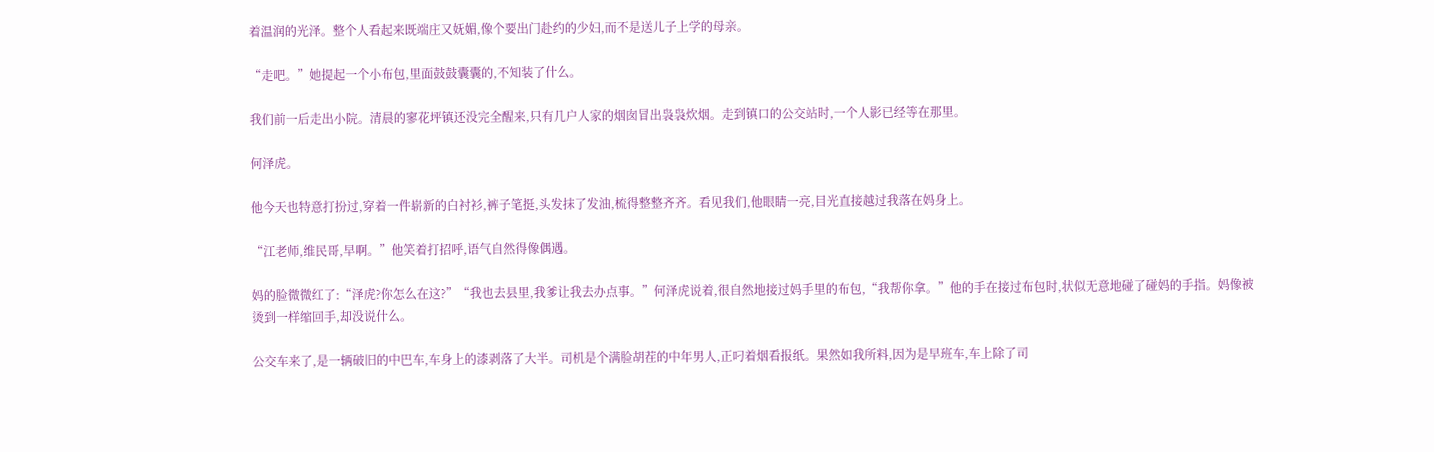着温润的光泽。整个人看起来既端庄又妩媚,像个要出门赴约的少妇,而不是送儿子上学的母亲。

“走吧。”她提起一个小布包,里面鼓鼓囊囊的,不知装了什么。

我们前一后走出小院。清晨的寥花坪镇还没完全醒来,只有几户人家的烟囱冒出袅袅炊烟。走到镇口的公交站时,一个人影已经等在那里。

何泽虎。

他今天也特意打扮过,穿着一件崭新的白衬衫,裤子笔挺,头发抹了发油,梳得整整齐齐。看见我们,他眼睛一亮,目光直接越过我落在妈身上。

“江老师,维民哥,早啊。”他笑着打招呼,语气自然得像偶遇。

妈的脸微微红了:“泽虎?你怎么在这?”“我也去县里,我爹让我去办点事。”何泽虎说着,很自然地接过妈手里的布包,“我帮你拿。”他的手在接过布包时,状似无意地碰了碰妈的手指。妈像被烫到一样缩回手,却没说什么。

公交车来了,是一辆破旧的中巴车,车身上的漆剥落了大半。司机是个满脸胡茬的中年男人,正叼着烟看报纸。果然如我所料,因为是早班车,车上除了司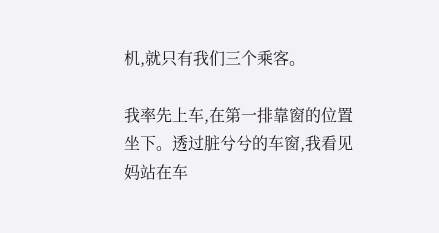机,就只有我们三个乘客。

我率先上车,在第一排靠窗的位置坐下。透过脏兮兮的车窗,我看见妈站在车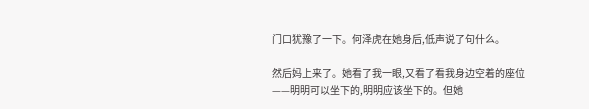门口犹豫了一下。何泽虎在她身后,低声说了句什么。

然后妈上来了。她看了我一眼,又看了看我身边空着的座位——明明可以坐下的,明明应该坐下的。但她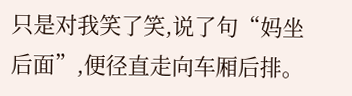只是对我笑了笑,说了句“妈坐后面”,便径直走向车厢后排。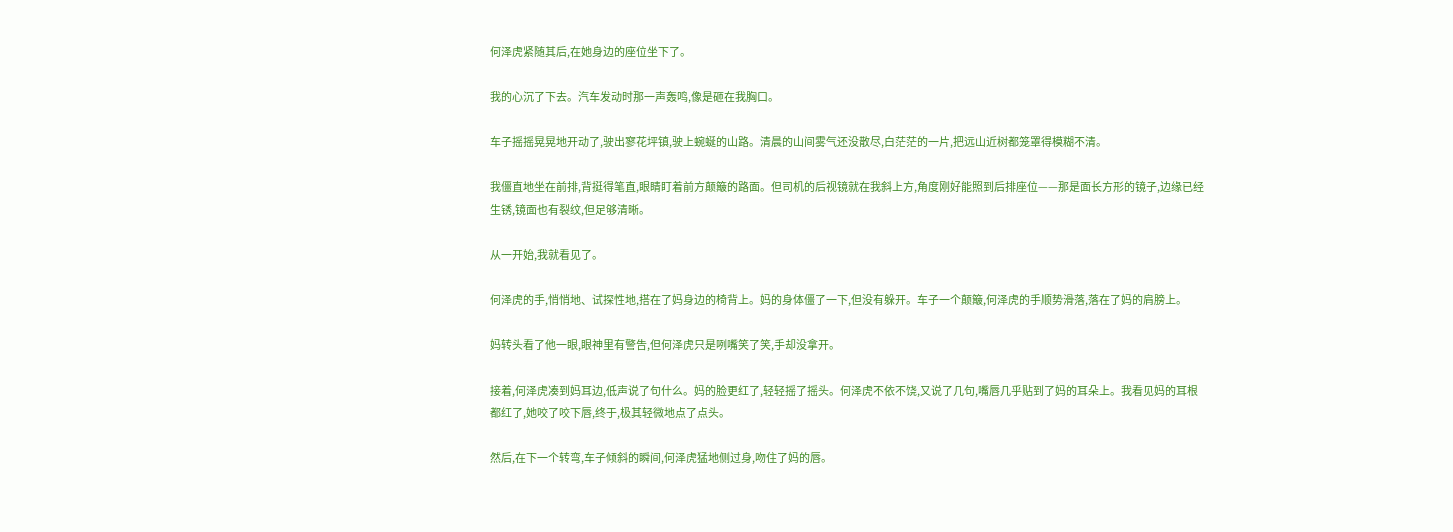何泽虎紧随其后,在她身边的座位坐下了。

我的心沉了下去。汽车发动时那一声轰鸣,像是砸在我胸口。

车子摇摇晃晃地开动了,驶出寥花坪镇,驶上蜿蜒的山路。清晨的山间雾气还没散尽,白茫茫的一片,把远山近树都笼罩得模糊不清。

我僵直地坐在前排,背挺得笔直,眼睛盯着前方颠簸的路面。但司机的后视镜就在我斜上方,角度刚好能照到后排座位——那是面长方形的镜子,边缘已经生锈,镜面也有裂纹,但足够清晰。

从一开始,我就看见了。

何泽虎的手,悄悄地、试探性地,搭在了妈身边的椅背上。妈的身体僵了一下,但没有躲开。车子一个颠簸,何泽虎的手顺势滑落,落在了妈的肩膀上。

妈转头看了他一眼,眼神里有警告,但何泽虎只是咧嘴笑了笑,手却没拿开。

接着,何泽虎凑到妈耳边,低声说了句什么。妈的脸更红了,轻轻摇了摇头。何泽虎不依不饶,又说了几句,嘴唇几乎贴到了妈的耳朵上。我看见妈的耳根都红了,她咬了咬下唇,终于,极其轻微地点了点头。

然后,在下一个转弯,车子倾斜的瞬间,何泽虎猛地侧过身,吻住了妈的唇。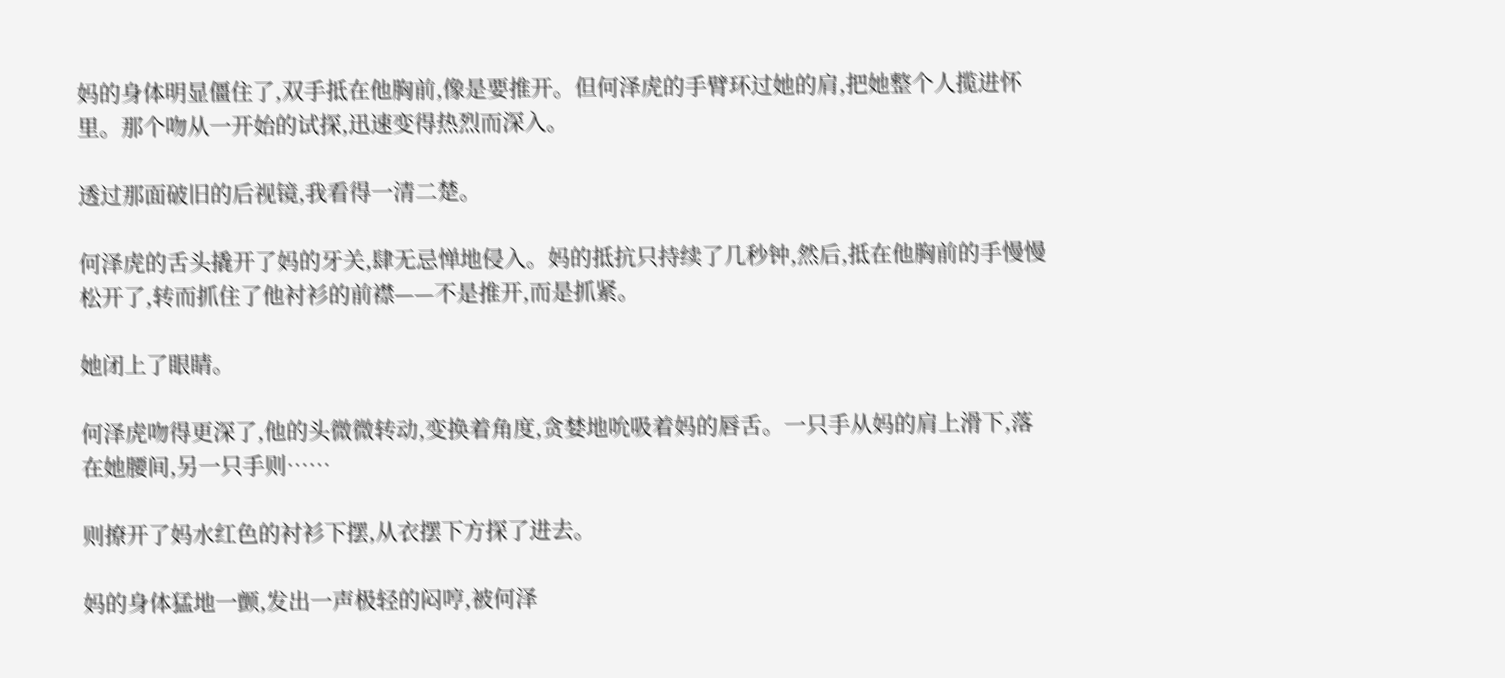妈的身体明显僵住了,双手抵在他胸前,像是要推开。但何泽虎的手臂环过她的肩,把她整个人揽进怀里。那个吻从一开始的试探,迅速变得热烈而深入。

透过那面破旧的后视镜,我看得一清二楚。

何泽虎的舌头撬开了妈的牙关,肆无忌惮地侵入。妈的抵抗只持续了几秒钟,然后,抵在他胸前的手慢慢松开了,转而抓住了他衬衫的前襟——不是推开,而是抓紧。

她闭上了眼睛。

何泽虎吻得更深了,他的头微微转动,变换着角度,贪婪地吮吸着妈的唇舌。一只手从妈的肩上滑下,落在她腰间,另一只手则……

则撩开了妈水红色的衬衫下摆,从衣摆下方探了进去。

妈的身体猛地一颤,发出一声极轻的闷哼,被何泽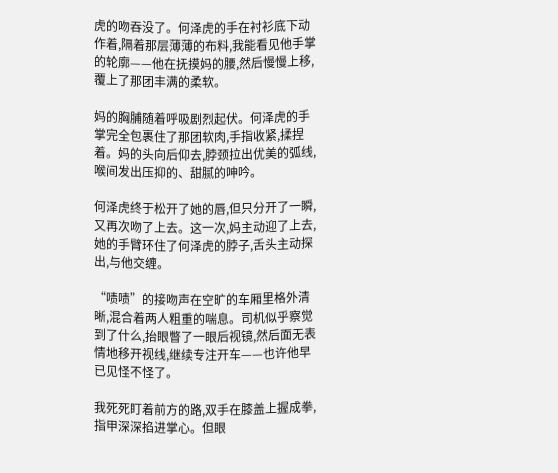虎的吻吞没了。何泽虎的手在衬衫底下动作着,隔着那层薄薄的布料,我能看见他手掌的轮廓——他在抚摸妈的腰,然后慢慢上移,覆上了那团丰满的柔软。

妈的胸脯随着呼吸剧烈起伏。何泽虎的手掌完全包裹住了那团软肉,手指收紧,揉捏着。妈的头向后仰去,脖颈拉出优美的弧线,喉间发出压抑的、甜腻的呻吟。

何泽虎终于松开了她的唇,但只分开了一瞬,又再次吻了上去。这一次,妈主动迎了上去,她的手臂环住了何泽虎的脖子,舌头主动探出,与他交缠。

“啧啧”的接吻声在空旷的车厢里格外清晰,混合着两人粗重的喘息。司机似乎察觉到了什么,抬眼瞥了一眼后视镜,然后面无表情地移开视线,继续专注开车——也许他早已见怪不怪了。

我死死盯着前方的路,双手在膝盖上握成拳,指甲深深掐进掌心。但眼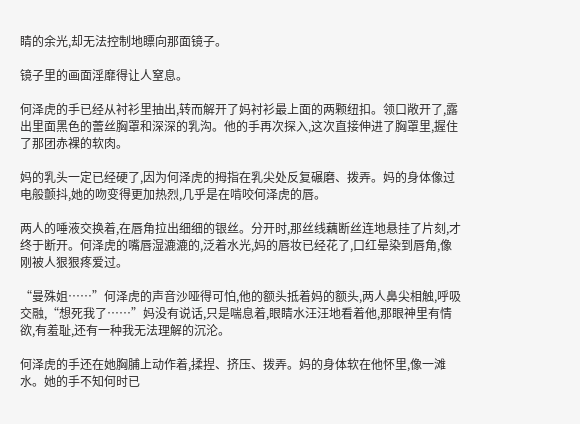睛的余光,却无法控制地瞟向那面镜子。

镜子里的画面淫靡得让人窒息。

何泽虎的手已经从衬衫里抽出,转而解开了妈衬衫最上面的两颗纽扣。领口敞开了,露出里面黑色的蕾丝胸罩和深深的乳沟。他的手再次探入,这次直接伸进了胸罩里,握住了那团赤裸的软肉。

妈的乳头一定已经硬了,因为何泽虎的拇指在乳尖处反复碾磨、拨弄。妈的身体像过电般颤抖,她的吻变得更加热烈,几乎是在啃咬何泽虎的唇。

两人的唾液交换着,在唇角拉出细细的银丝。分开时,那丝线藕断丝连地悬挂了片刻,才终于断开。何泽虎的嘴唇湿漉漉的,泛着水光,妈的唇妆已经花了,口红晕染到唇角,像刚被人狠狠疼爱过。

“曼殊姐……”何泽虎的声音沙哑得可怕,他的额头抵着妈的额头,两人鼻尖相触,呼吸交融,“想死我了……”妈没有说话,只是喘息着,眼睛水汪汪地看着他,那眼神里有情欲,有羞耻,还有一种我无法理解的沉沦。

何泽虎的手还在她胸脯上动作着,揉捏、挤压、拨弄。妈的身体软在他怀里,像一滩水。她的手不知何时已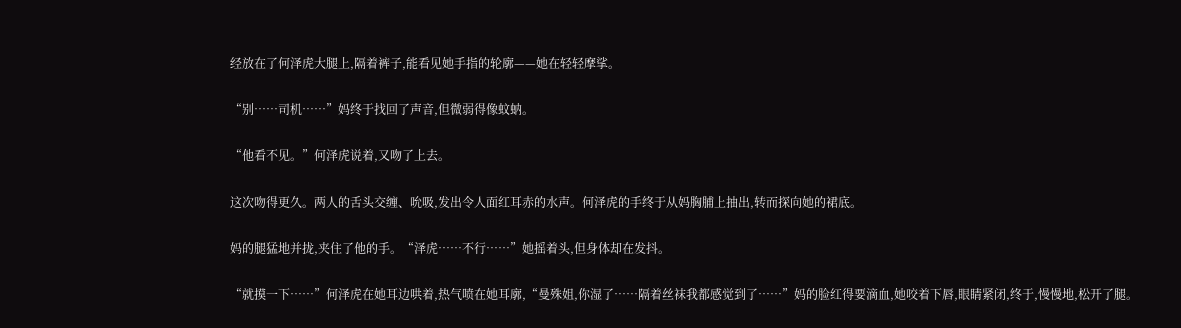经放在了何泽虎大腿上,隔着裤子,能看见她手指的轮廓——她在轻轻摩挲。

“别……司机……”妈终于找回了声音,但微弱得像蚊蚋。

“他看不见。”何泽虎说着,又吻了上去。

这次吻得更久。两人的舌头交缠、吮吸,发出令人面红耳赤的水声。何泽虎的手终于从妈胸脯上抽出,转而探向她的裙底。

妈的腿猛地并拢,夹住了他的手。“泽虎……不行……”她摇着头,但身体却在发抖。

“就摸一下……”何泽虎在她耳边哄着,热气喷在她耳廓,“曼殊姐,你湿了……隔着丝袜我都感觉到了……”妈的脸红得要滴血,她咬着下唇,眼睛紧闭,终于,慢慢地,松开了腿。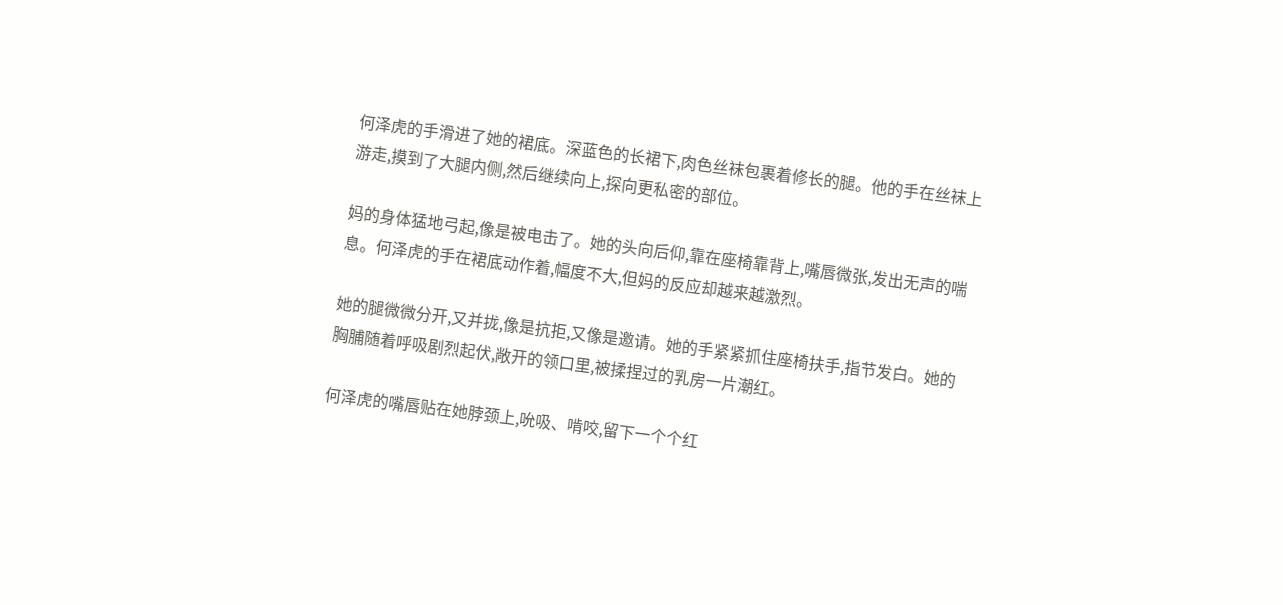何泽虎的手滑进了她的裙底。深蓝色的长裙下,肉色丝袜包裹着修长的腿。他的手在丝袜上游走,摸到了大腿内侧,然后继续向上,探向更私密的部位。

妈的身体猛地弓起,像是被电击了。她的头向后仰,靠在座椅靠背上,嘴唇微张,发出无声的喘息。何泽虎的手在裙底动作着,幅度不大,但妈的反应却越来越激烈。

她的腿微微分开,又并拢,像是抗拒,又像是邀请。她的手紧紧抓住座椅扶手,指节发白。她的胸脯随着呼吸剧烈起伏,敞开的领口里,被揉捏过的乳房一片潮红。

何泽虎的嘴唇贴在她脖颈上,吮吸、啃咬,留下一个个红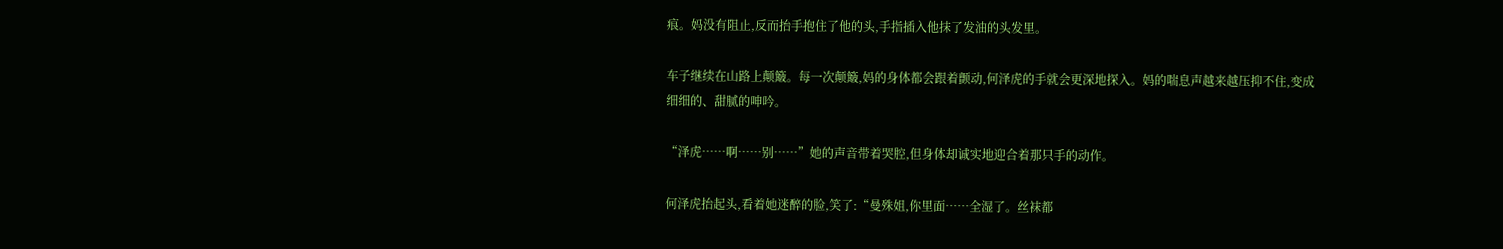痕。妈没有阻止,反而抬手抱住了他的头,手指插入他抹了发油的头发里。

车子继续在山路上颠簸。每一次颠簸,妈的身体都会跟着颤动,何泽虎的手就会更深地探入。妈的喘息声越来越压抑不住,变成细细的、甜腻的呻吟。

“泽虎……啊……别……”她的声音带着哭腔,但身体却诚实地迎合着那只手的动作。

何泽虎抬起头,看着她迷醉的脸,笑了:“曼殊姐,你里面……全湿了。丝袜都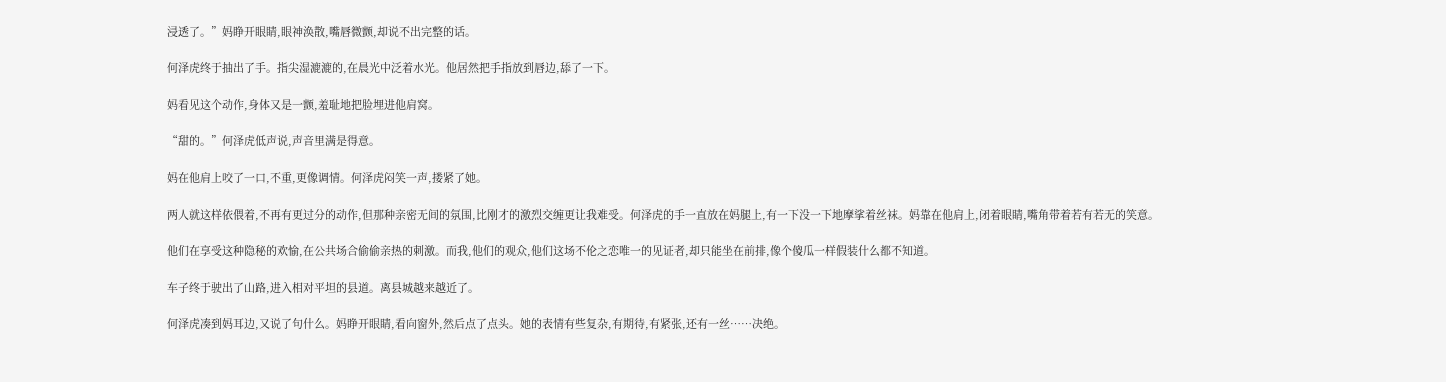浸透了。”妈睁开眼睛,眼神涣散,嘴唇微颤,却说不出完整的话。

何泽虎终于抽出了手。指尖湿漉漉的,在晨光中泛着水光。他居然把手指放到唇边,舔了一下。

妈看见这个动作,身体又是一颤,羞耻地把脸埋进他肩窝。

“甜的。”何泽虎低声说,声音里满是得意。

妈在他肩上咬了一口,不重,更像调情。何泽虎闷笑一声,搂紧了她。

两人就这样依偎着,不再有更过分的动作,但那种亲密无间的氛围,比刚才的激烈交缠更让我难受。何泽虎的手一直放在妈腿上,有一下没一下地摩挲着丝袜。妈靠在他肩上,闭着眼睛,嘴角带着若有若无的笑意。

他们在享受这种隐秘的欢愉,在公共场合偷偷亲热的刺激。而我,他们的观众,他们这场不伦之恋唯一的见证者,却只能坐在前排,像个傻瓜一样假装什么都不知道。

车子终于驶出了山路,进入相对平坦的县道。离县城越来越近了。

何泽虎凑到妈耳边,又说了句什么。妈睁开眼睛,看向窗外,然后点了点头。她的表情有些复杂,有期待,有紧张,还有一丝……决绝。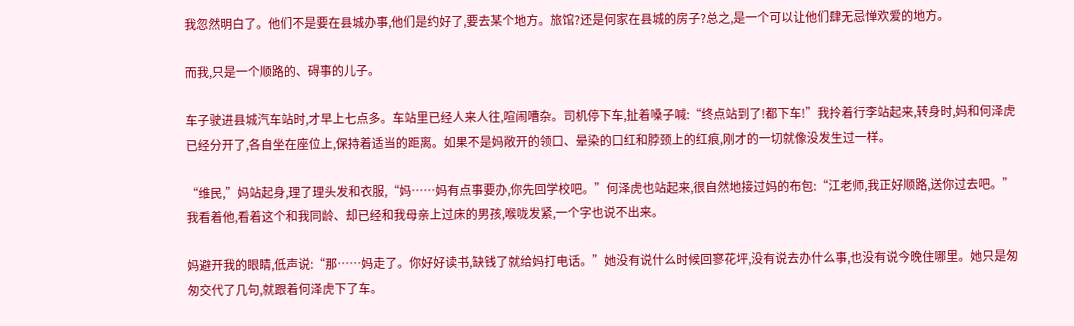我忽然明白了。他们不是要在县城办事,他们是约好了,要去某个地方。旅馆?还是何家在县城的房子?总之,是一个可以让他们肆无忌惮欢爱的地方。

而我,只是一个顺路的、碍事的儿子。

车子驶进县城汽车站时,才早上七点多。车站里已经人来人往,喧闹嘈杂。司机停下车,扯着嗓子喊:“终点站到了!都下车!”我拎着行李站起来,转身时,妈和何泽虎已经分开了,各自坐在座位上,保持着适当的距离。如果不是妈敞开的领口、晕染的口红和脖颈上的红痕,刚才的一切就像没发生过一样。

“维民,”妈站起身,理了理头发和衣服,“妈……妈有点事要办,你先回学校吧。”何泽虎也站起来,很自然地接过妈的布包:“江老师,我正好顺路,送你过去吧。”我看着他,看着这个和我同龄、却已经和我母亲上过床的男孩,喉咙发紧,一个字也说不出来。

妈避开我的眼睛,低声说:“那……妈走了。你好好读书,缺钱了就给妈打电话。”她没有说什么时候回寥花坪,没有说去办什么事,也没有说今晚住哪里。她只是匆匆交代了几句,就跟着何泽虎下了车。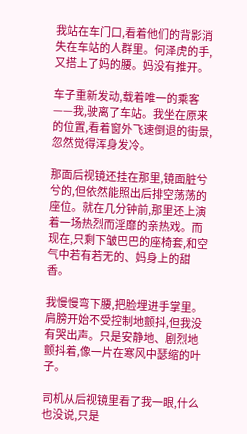我站在车门口,看着他们的背影消失在车站的人群里。何泽虎的手,又搭上了妈的腰。妈没有推开。

车子重新发动,载着唯一的乘客——我,驶离了车站。我坐在原来的位置,看着窗外飞速倒退的街景,忽然觉得浑身发冷。

那面后视镜还挂在那里,镜面脏兮兮的,但依然能照出后排空荡荡的座位。就在几分钟前,那里还上演着一场热烈而淫靡的亲热戏。而现在,只剩下皱巴巴的座椅套,和空气中若有若无的、妈身上的甜香。

我慢慢弯下腰,把脸埋进手掌里。肩膀开始不受控制地颤抖,但我没有哭出声。只是安静地、剧烈地颤抖着,像一片在寒风中瑟缩的叶子。

司机从后视镜里看了我一眼,什么也没说,只是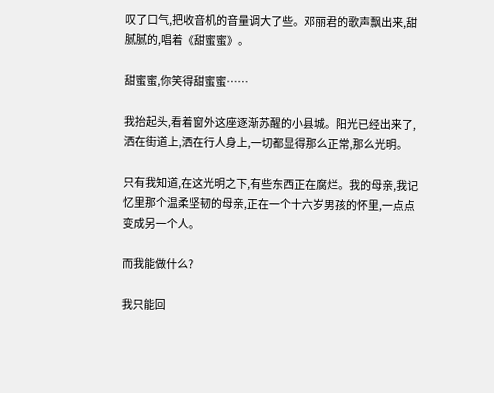叹了口气,把收音机的音量调大了些。邓丽君的歌声飘出来,甜腻腻的,唱着《甜蜜蜜》。

甜蜜蜜,你笑得甜蜜蜜……

我抬起头,看着窗外这座逐渐苏醒的小县城。阳光已经出来了,洒在街道上,洒在行人身上,一切都显得那么正常,那么光明。

只有我知道,在这光明之下,有些东西正在腐烂。我的母亲,我记忆里那个温柔坚韧的母亲,正在一个十六岁男孩的怀里,一点点变成另一个人。

而我能做什么?

我只能回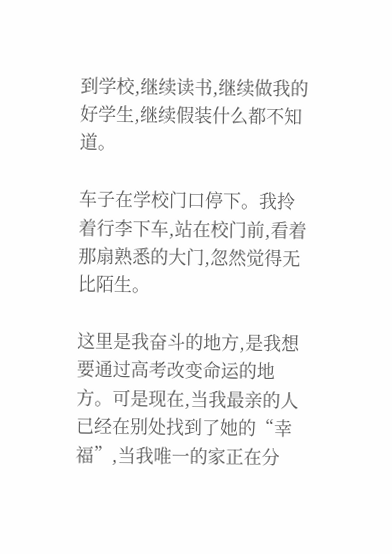到学校,继续读书,继续做我的好学生,继续假装什么都不知道。

车子在学校门口停下。我拎着行李下车,站在校门前,看着那扇熟悉的大门,忽然觉得无比陌生。

这里是我奋斗的地方,是我想要通过高考改变命运的地方。可是现在,当我最亲的人已经在别处找到了她的“幸福”,当我唯一的家正在分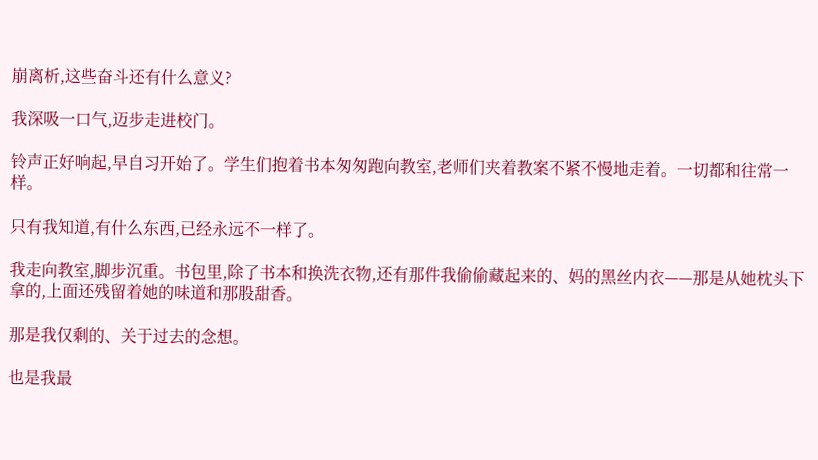崩离析,这些奋斗还有什么意义?

我深吸一口气,迈步走进校门。

铃声正好响起,早自习开始了。学生们抱着书本匆匆跑向教室,老师们夹着教案不紧不慢地走着。一切都和往常一样。

只有我知道,有什么东西,已经永远不一样了。

我走向教室,脚步沉重。书包里,除了书本和换洗衣物,还有那件我偷偷藏起来的、妈的黑丝内衣——那是从她枕头下拿的,上面还残留着她的味道和那股甜香。

那是我仅剩的、关于过去的念想。

也是我最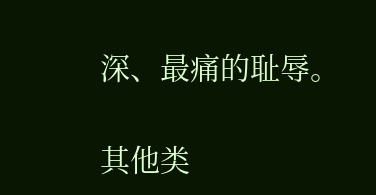深、最痛的耻辱。

其他类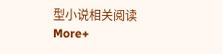型小说相关阅读More+